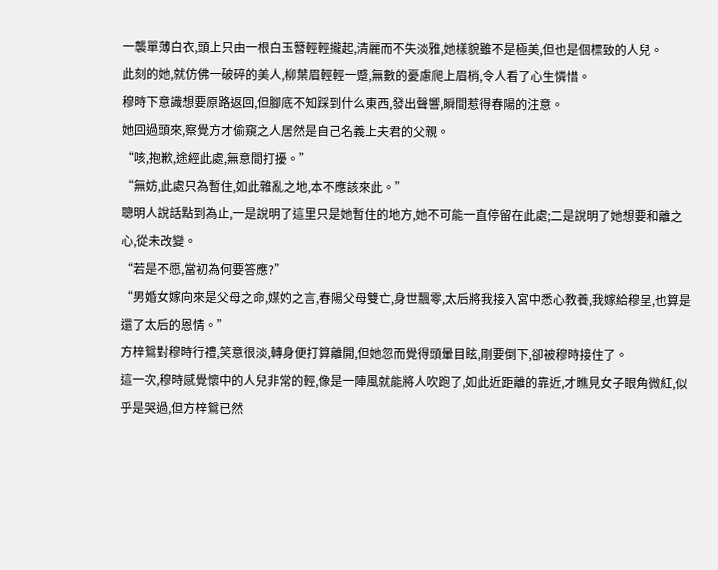一襲單薄白衣,頭上只由一根白玉簪輕輕攏起,清麗而不失淡雅,她樣貌雖不是極美,但也是個標致的人兒。
此刻的她,就仿佛一破碎的美人,柳葉眉輕輕一蹙,無數的憂慮爬上眉梢,令人看了心生憐惜。
穆時下意識想要原路返回,但腳底不知踩到什么東西,發出聲響,瞬間惹得春陽的注意。
她回過頭來,察覺方才偷窺之人居然是自己名義上夫君的父親。
“咳,抱歉,途經此處,無意間打擾。”
“無妨,此處只為暫住,如此雜亂之地,本不應該來此。”
聰明人說話點到為止,一是說明了這里只是她暫住的地方,她不可能一直停留在此處;二是說明了她想要和離之心,從未改變。
“若是不愿,當初為何要答應?”
“男婚女嫁向來是父母之命,媒妁之言,春陽父母雙亡,身世飄零,太后將我接入宮中悉心教養,我嫁給穆呈,也算是還了太后的恩情。”
方梓鴛對穆時行禮,笑意很淡,轉身便打算離開,但她忽而覺得頭暈目眩,剛要倒下,卻被穆時接住了。
這一次,穆時感覺懷中的人兒非常的輕,像是一陣風就能將人吹跑了,如此近距離的靠近,才瞧見女子眼角微紅,似乎是哭過,但方梓鴛已然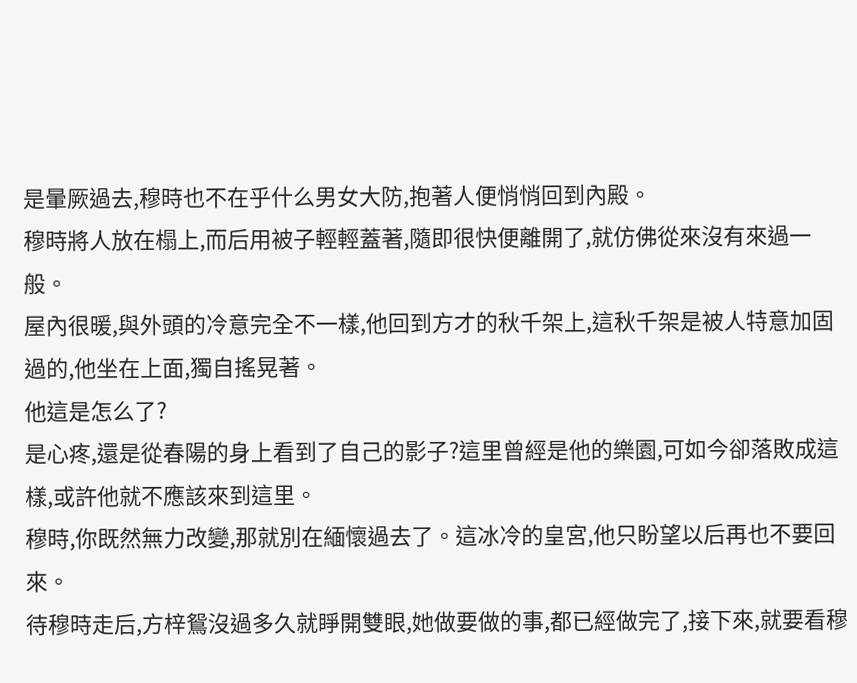是暈厥過去,穆時也不在乎什么男女大防,抱著人便悄悄回到內殿。
穆時將人放在榻上,而后用被子輕輕蓋著,隨即很快便離開了,就仿佛從來沒有來過一般。
屋內很暖,與外頭的冷意完全不一樣,他回到方才的秋千架上,這秋千架是被人特意加固過的,他坐在上面,獨自搖晃著。
他這是怎么了?
是心疼,還是從春陽的身上看到了自己的影子?這里曾經是他的樂園,可如今卻落敗成這樣,或許他就不應該來到這里。
穆時,你既然無力改變,那就別在緬懷過去了。這冰冷的皇宮,他只盼望以后再也不要回來。
待穆時走后,方梓鴛沒過多久就睜開雙眼,她做要做的事,都已經做完了,接下來,就要看穆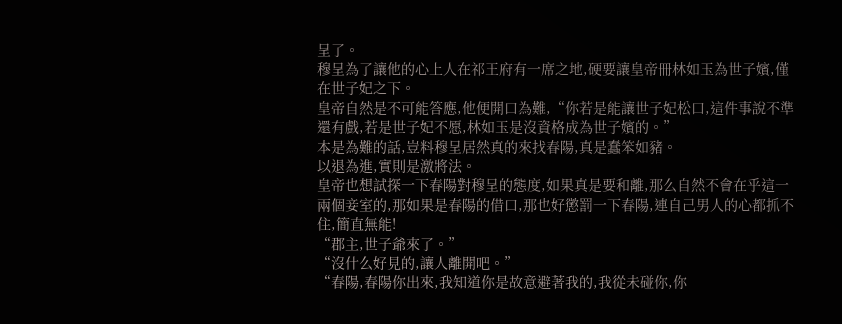呈了。
穆呈為了讓他的心上人在祁王府有一席之地,硬要讓皇帝冊林如玉為世子嬪,僅在世子妃之下。
皇帝自然是不可能答應,他便開口為難,“你若是能讓世子妃松口,這件事說不準還有戲,若是世子妃不愿,林如玉是沒資格成為世子嬪的。”
本是為難的話,豈料穆呈居然真的來找春陽,真是蠢笨如豬。
以退為進,實則是激將法。
皇帝也想試探一下春陽對穆呈的態度,如果真是要和離,那么自然不會在乎這一兩個妾室的,那如果是春陽的借口,那也好懲罰一下春陽,連自己男人的心都抓不住,簡直無能!
“郡主,世子爺來了。”
“沒什么好見的,讓人離開吧。”
“春陽,春陽你出來,我知道你是故意避著我的,我從未碰你,你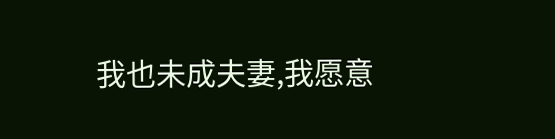我也未成夫妻,我愿意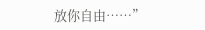放你自由……”